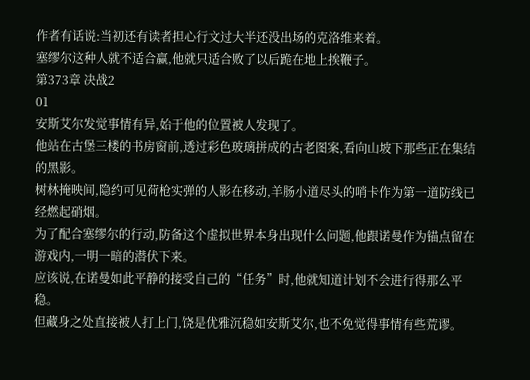作者有话说:当初还有读者担心行文过大半还没出场的克洛维来着。
塞缪尔这种人就不适合赢,他就只适合败了以后跪在地上挨鞭子。
第373章 决战2
01
安斯艾尔发觉事情有异,始于他的位置被人发现了。
他站在古堡三楼的书房窗前,透过彩色玻璃拼成的古老图案,看向山坡下那些正在集结的黑影。
树林掩映间,隐约可见荷枪实弹的人影在移动,羊肠小道尽头的哨卡作为第一道防线已经燃起硝烟。
为了配合塞缪尔的行动,防备这个虚拟世界本身出现什么问题,他跟诺曼作为锚点留在游戏内,一明一暗的潜伏下来。
应该说,在诺曼如此平静的接受自己的“任务”时,他就知道计划不会进行得那么平稳。
但藏身之处直接被人打上门,饶是优雅沉稳如安斯艾尔,也不免觉得事情有些荒谬。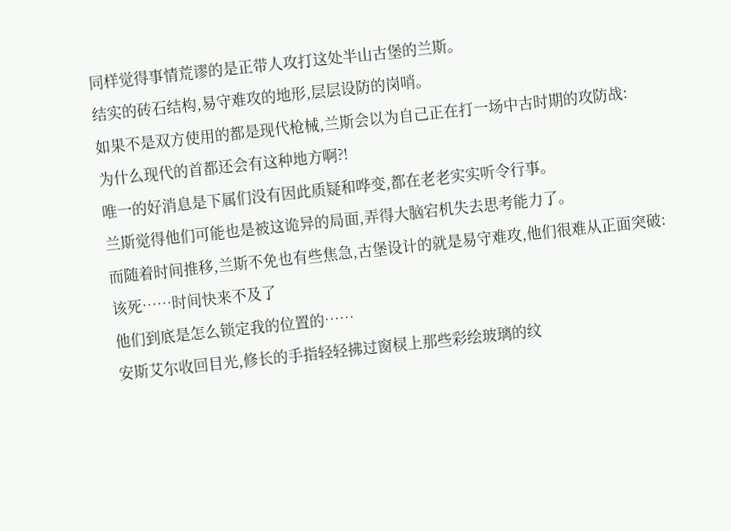同样觉得事情荒谬的是正带人攻打这处半山古堡的兰斯。
结实的砖石结构,易守难攻的地形,层层设防的岗哨。
如果不是双方使用的都是现代枪械,兰斯会以为自己正在打一场中古时期的攻防战:
为什么现代的首都还会有这种地方啊?!
唯一的好消息是下属们没有因此质疑和哗变,都在老老实实听令行事。
兰斯觉得他们可能也是被这诡异的局面,弄得大脑宕机失去思考能力了。
而随着时间推移,兰斯不免也有些焦急,古堡设计的就是易守难攻,他们很难从正面突破:
该死……时间快来不及了
他们到底是怎么锁定我的位置的……
安斯艾尔收回目光,修长的手指轻轻拂过窗棂上那些彩绘玻璃的纹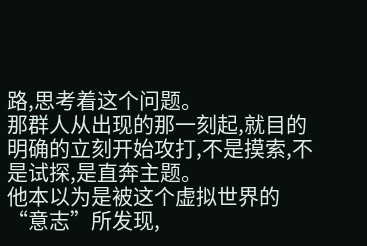路,思考着这个问题。
那群人从出现的那一刻起,就目的明确的立刻开始攻打,不是摸索,不是试探,是直奔主题。
他本以为是被这个虚拟世界的“意志”所发现,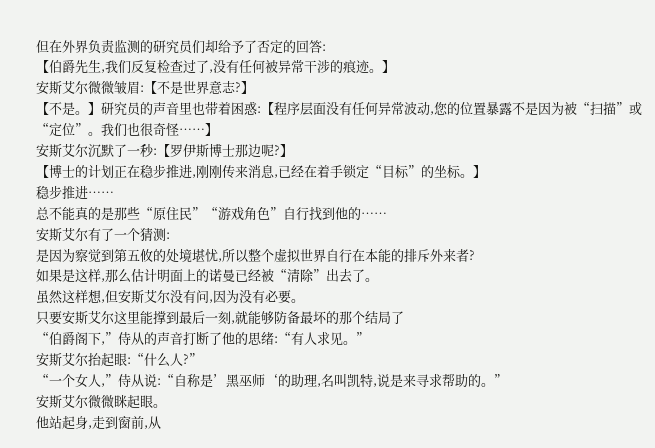但在外界负责监测的研究员们却给予了否定的回答:
【伯爵先生,我们反复检查过了,没有任何被异常干涉的痕迹。】
安斯艾尔微微皱眉:【不是世界意志?】
【不是。】研究员的声音里也带着困惑:【程序层面没有任何异常波动,您的位置暴露不是因为被“扫描”或“定位”。我们也很奇怪……】
安斯艾尔沉默了一秒:【罗伊斯博士那边呢?】
【博士的计划正在稳步推进,刚刚传来消息,已经在着手锁定“目标”的坐标。】
稳步推进……
总不能真的是那些“原住民”“游戏角色”自行找到他的……
安斯艾尔有了一个猜测:
是因为察觉到第五攸的处境堪忧,所以整个虚拟世界自行在本能的排斥外来者?
如果是这样,那么估计明面上的诺曼已经被“清除”出去了。
虽然这样想,但安斯艾尔没有问,因为没有必要。
只要安斯艾尔这里能撑到最后一刻,就能够防备最坏的那个结局了
“伯爵阁下,”侍从的声音打断了他的思绪:“有人求见。”
安斯艾尔抬起眼:“什么人?”
“一个女人,”侍从说:“自称是’黑巫师‘的助理,名叫凯特,说是来寻求帮助的。”
安斯艾尔微微眯起眼。
他站起身,走到窗前,从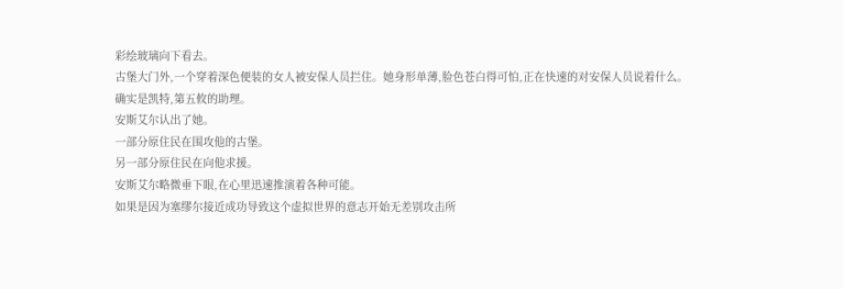彩绘玻璃向下看去。
古堡大门外,一个穿着深色便装的女人被安保人员拦住。她身形单薄,脸色苍白得可怕,正在快速的对安保人员说着什么。
确实是凯特,第五攸的助理。
安斯艾尔认出了她。
一部分原住民在围攻他的古堡。
另一部分原住民在向他求援。
安斯艾尔略微垂下眼,在心里迅速推演着各种可能。
如果是因为塞缪尔接近成功导致这个虚拟世界的意志开始无差别攻击所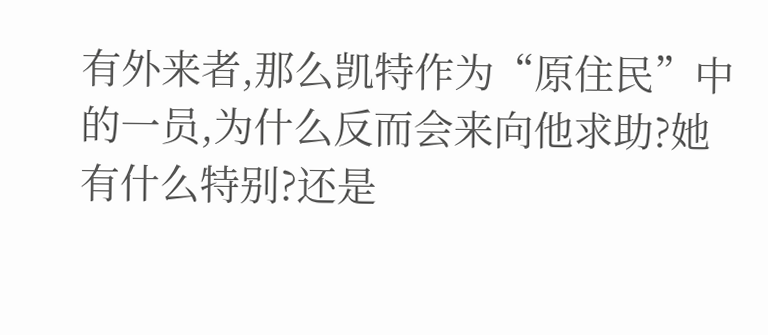有外来者,那么凯特作为“原住民”中的一员,为什么反而会来向他求助?她有什么特别?还是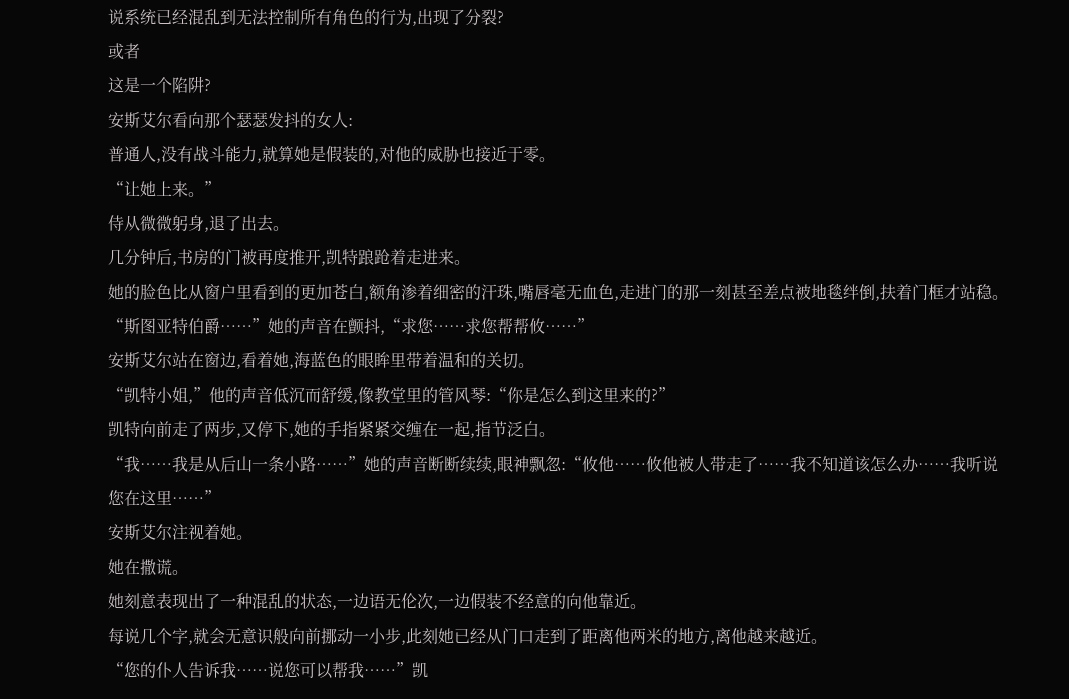说系统已经混乱到无法控制所有角色的行为,出现了分裂?
或者
这是一个陷阱?
安斯艾尔看向那个瑟瑟发抖的女人:
普通人,没有战斗能力,就算她是假装的,对他的威胁也接近于零。
“让她上来。”
侍从微微躬身,退了出去。
几分钟后,书房的门被再度推开,凯特踉跄着走进来。
她的脸色比从窗户里看到的更加苍白,额角渗着细密的汗珠,嘴唇毫无血色,走进门的那一刻甚至差点被地毯绊倒,扶着门框才站稳。
“斯图亚特伯爵……”她的声音在颤抖,“求您……求您帮帮攸……”
安斯艾尔站在窗边,看着她,海蓝色的眼眸里带着温和的关切。
“凯特小姐,”他的声音低沉而舒缓,像教堂里的管风琴:“你是怎么到这里来的?”
凯特向前走了两步,又停下,她的手指紧紧交缠在一起,指节泛白。
“我……我是从后山一条小路……”她的声音断断续续,眼神飘忽:“攸他……攸他被人带走了……我不知道该怎么办……我听说您在这里……”
安斯艾尔注视着她。
她在撒谎。
她刻意表现出了一种混乱的状态,一边语无伦次,一边假装不经意的向他靠近。
每说几个字,就会无意识般向前挪动一小步,此刻她已经从门口走到了距离他两米的地方,离他越来越近。
“您的仆人告诉我……说您可以帮我……”凯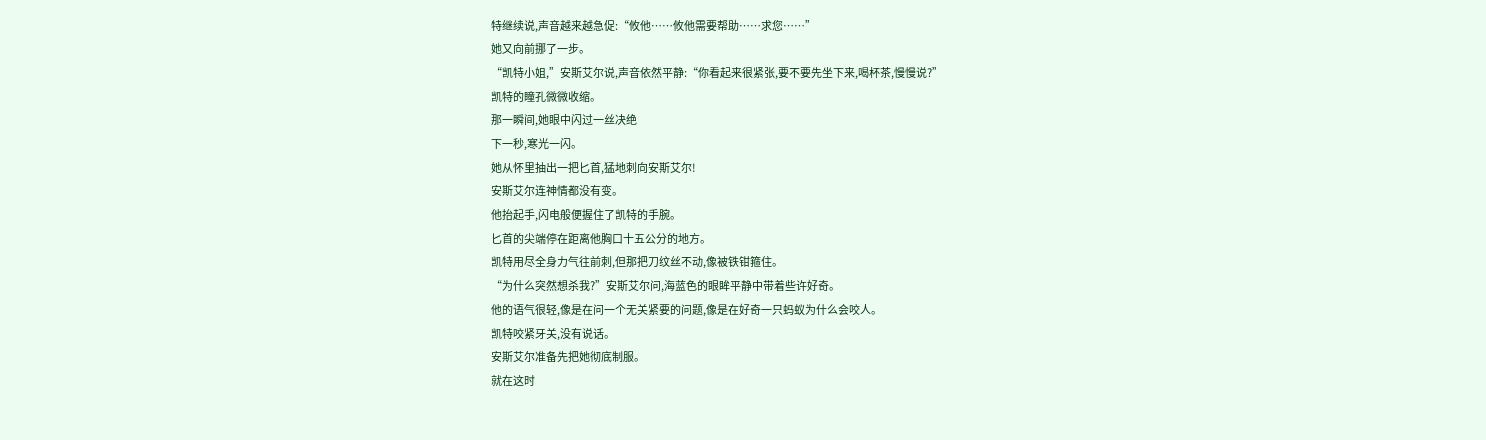特继续说,声音越来越急促:“攸他……攸他需要帮助……求您……”
她又向前挪了一步。
“凯特小姐,”安斯艾尔说,声音依然平静:“你看起来很紧张,要不要先坐下来,喝杯茶,慢慢说?”
凯特的瞳孔微微收缩。
那一瞬间,她眼中闪过一丝决绝
下一秒,寒光一闪。
她从怀里抽出一把匕首,猛地刺向安斯艾尔!
安斯艾尔连神情都没有变。
他抬起手,闪电般便握住了凯特的手腕。
匕首的尖端停在距离他胸口十五公分的地方。
凯特用尽全身力气往前刺,但那把刀纹丝不动,像被铁钳箍住。
“为什么突然想杀我?”安斯艾尔问,海蓝色的眼眸平静中带着些许好奇。
他的语气很轻,像是在问一个无关紧要的问题,像是在好奇一只蚂蚁为什么会咬人。
凯特咬紧牙关,没有说话。
安斯艾尔准备先把她彻底制服。
就在这时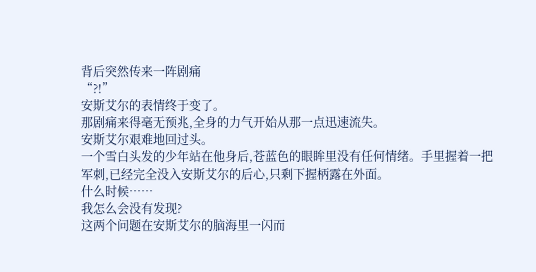背后突然传来一阵剧痛
“?!”
安斯艾尔的表情终于变了。
那剧痛来得毫无预兆,全身的力气开始从那一点迅速流失。
安斯艾尔艰难地回过头。
一个雪白头发的少年站在他身后,苍蓝色的眼眸里没有任何情绪。手里握着一把军刺,已经完全没入安斯艾尔的后心,只剩下握柄露在外面。
什么时候……
我怎么会没有发现?
这两个问题在安斯艾尔的脑海里一闪而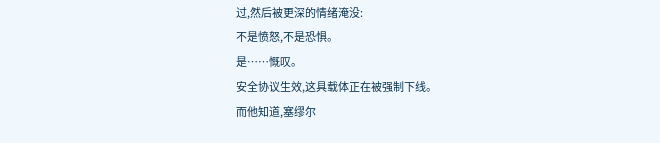过,然后被更深的情绪淹没:
不是愤怒,不是恐惧。
是……慨叹。
安全协议生效,这具载体正在被强制下线。
而他知道,塞缪尔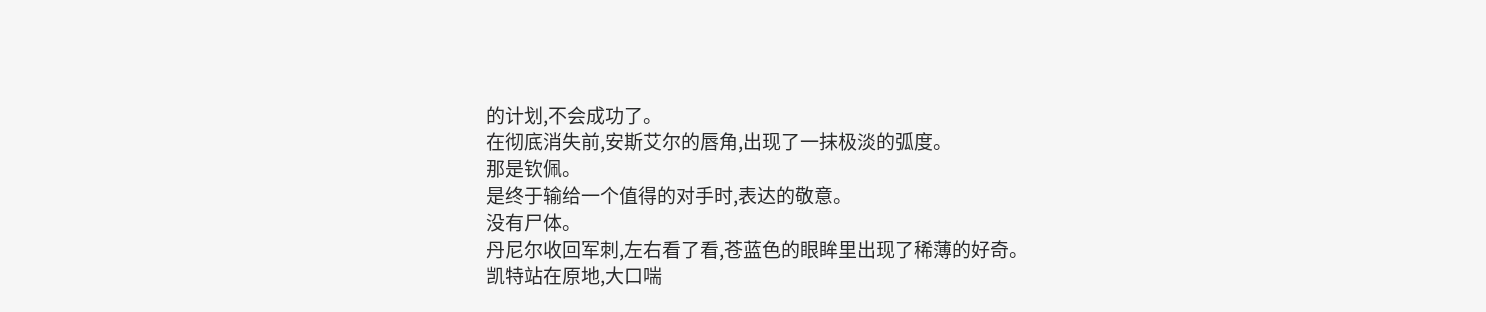的计划,不会成功了。
在彻底消失前,安斯艾尔的唇角,出现了一抹极淡的弧度。
那是钦佩。
是终于输给一个值得的对手时,表达的敬意。
没有尸体。
丹尼尔收回军刺,左右看了看,苍蓝色的眼眸里出现了稀薄的好奇。
凯特站在原地,大口喘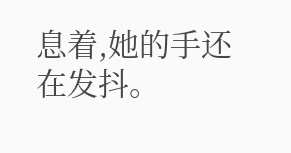息着,她的手还在发抖。